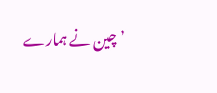’چین نے ہمارے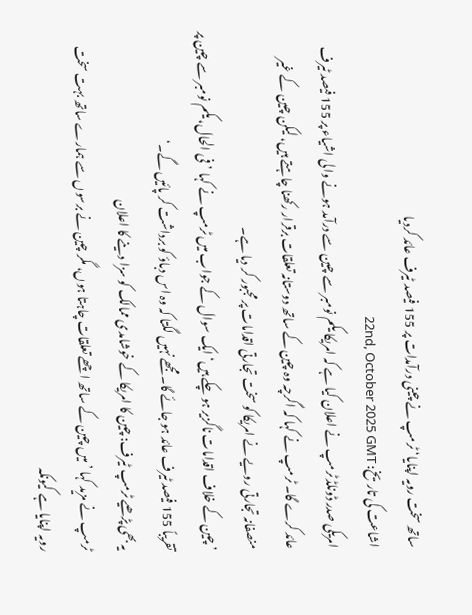ساتھ سخت رویہ اپنایا‘ ٹرمپ نے چینی درآمدات پر 155 فیصد ٹیرف عائد کردیا
اشاعت کی تاریخ: 22nd, October 2025 GMT
امریکی صدر ڈونلڈ ٹرمپ نے اعلان کیا ہے کہ امریکا یکم نومبر سے چین سے درآمد ہونے والی اشیاء پر 155 فیصد ٹیرف عائد کرے گا۔ ٹرمپ نے کہا کہ اگرچہ وہ چین کے ساتھ دوستانہ تعلقات برقرار رکھنا چاہتے ہیں، لیکن چین کے غیر منصفانہ تجارتی رویے نے امریکا کو سخت تجارتی اقدامات پر مجبور کر دیا ہے۔
’چین کے خلاف اقدامات ناگزیر ہو چکے ہیں‘ایک سوال کے جواب میں ٹرمپ نے کہا ’فی الحال، یکم نومبر سے چین پر تقریباً 155 فیصد ٹیرف عائد ہو جائے گا۔ مجھے نہیں لگتا کہ وہ اس دباؤ کو برداشت کر پائیں گے۔‘
یہ بھی پڑھیے ٹرمپ ٹیرف: چین کا امریکا کے خوشامدی ممالک کو سزا دینے کا اعلان
ٹرمپ نے مزید کہا ’میں چین کے ساتھ اچھے تعلقات چاہتا ہوں، مگر چین نے برسوں سے ہمارے ساتھ بہت سخت رویہ اپنایا ہے کیونکہ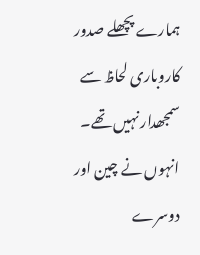ہمارے پچھلے صدور کاروباری لحاظ سے سمجھدار نہیں تھے۔ انہوں نے چین اور دوسرے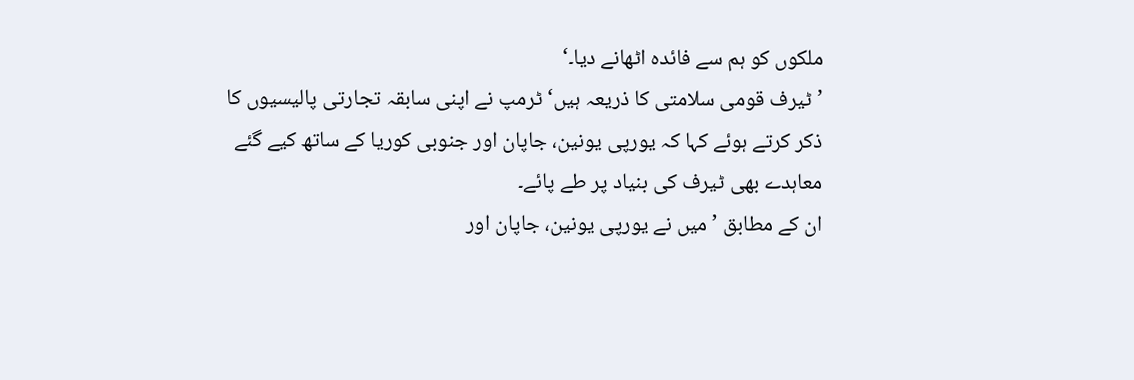ملکوں کو ہم سے فائدہ اٹھانے دیا۔‘
’ٹیرف قومی سلامتی کا ذریعہ ہیں‘ٹرمپ نے اپنی سابقہ تجارتی پالیسیوں کا ذکر کرتے ہوئے کہا کہ یورپی یونین، جاپان اور جنوبی کوریا کے ساتھ کیے گئے معاہدے بھی ٹیرف کی بنیاد پر طے پائے۔
ان کے مطابق ’میں نے یورپی یونین، جاپان اور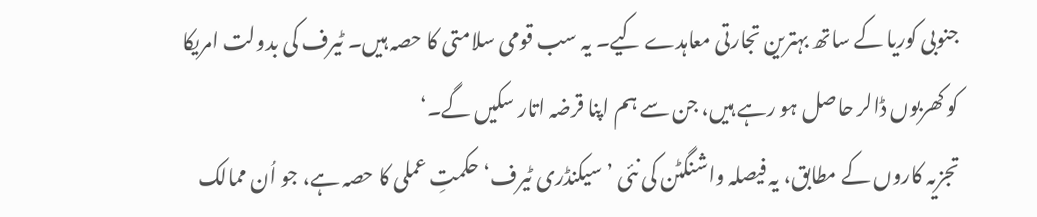جنوبی کوریا کے ساتھ بہترین تجارتی معاہدے کیے۔ یہ سب قومی سلامتی کا حصہ ہیں۔ ٹیرف کی بدولت امریکا کو کھربوں ڈالر حاصل ہو رہے ہیں، جن سے ہم اپنا قرضہ اتار سکیں گے۔‘
تجزیہ کاروں کے مطابق، یہ فیصلہ واشنگٹن کی نئی ’سیکنڈری ٹیرف‘ حکمتِ عملی کا حصہ ہے، جو اُن ممالک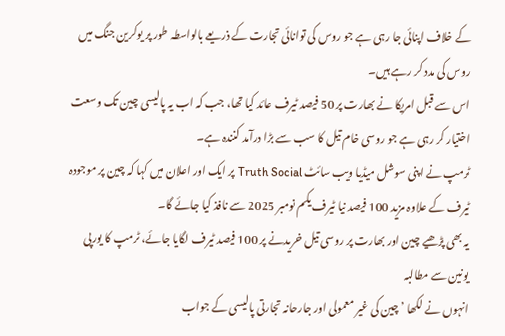کے خلاف اپنائی جا رہی ہے جو روس کی توانائی تجارت کے ذریعے بالواسطہ طور پر یوکرین جنگ میں روس کی مدد کر رہے ہیں۔
اس سے قبل امریکا نے بھارت پر 50 فیصد ٹیرف عائد کیا تھا، جب کہ اب یہ پالیسی چین تک وسعت اختیار کر رہی ہے جو روسی خام تیل کا سب سے بڑا درآمد کنندہ ہے۔
ٹرمپ نے اپنی سوشل میڈیا ویب سائٹ Truth Social پر ایک اور اعلان میں کہا کہ چین پر موجودہ ٹیرف کے علاوہ مزید 100 فیصد نیا ٹیرف یکم نومبر 2025 سے نافذ کیا جائے گا۔
یہ بھی پڑھیے چین اور بھارت پر روسی تیل خریدنے پر 100 فیصد ٹیرف لگایا جائے، ٹرمپ کا یورپی یونین سے مطالبہ
انہوں نے لکھا ’چین کی غیر معمولی اور جارحانہ تجارتی پالیسی کے جواب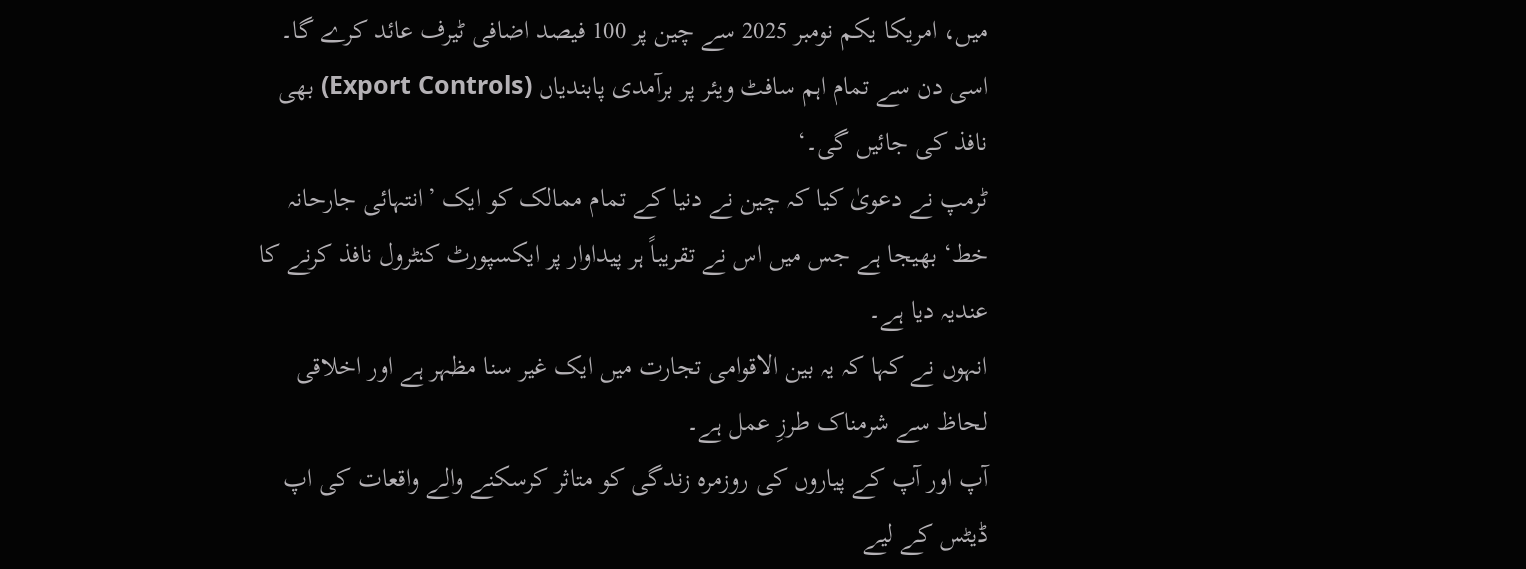میں، امریکا یکم نومبر 2025 سے چین پر 100 فیصد اضافی ٹیرف عائد کرے گا۔ اسی دن سے تمام اہم سافٹ ویئر پر برآمدی پابندیاں (Export Controls) بھی نافذ کی جائیں گی۔‘
ٹرمپ نے دعویٰ کیا کہ چین نے دنیا کے تمام ممالک کو ایک ’انتہائی جارحانہ خط‘ بھیجا ہے جس میں اس نے تقریباً ہر پیداوار پر ایکسپورٹ کنٹرول نافذ کرنے کا عندیہ دیا ہے۔
انہوں نے کہا کہ یہ بین الاقوامی تجارت میں ایک غیر سنا مظہر ہے اور اخلاقی لحاظ سے شرمناک طرزِ عمل ہے۔
آپ اور آپ کے پیاروں کی روزمرہ زندگی کو متاثر کرسکنے والے واقعات کی اپ ڈیٹس کے لیے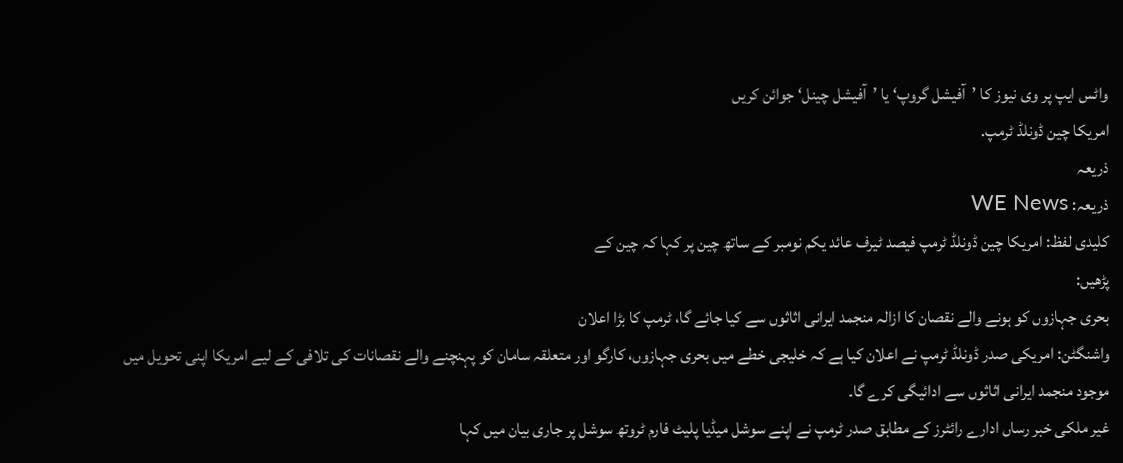واٹس ایپ پر وی نیوز کا ’آفیشل گروپ‘ یا ’آفیشل چینل‘ جوائن کریں
امریکا چین ڈونلڈ ٹرمپ.
ذریعہ
ذریعہ: WE News
کلیدی لفظ: امریکا چین ڈونلڈ ٹرمپ فیصد ٹیرف عائد یکم نومبر کے ساتھ چین پر کہا کہ چین کے
پڑھیں:
بحری جہازوں کو ہونے والے نقصان کا ازالہ منجمد ایرانی اثاثوں سے کیا جائے گا، ٹرمپ کا بڑا اعلان
واشنگٹن: امریکی صدر ڈونلڈ ٹرمپ نے اعلان کیا ہے کہ خلیجی خطے میں بحری جہازوں، کارگو اور متعلقہ سامان کو پہنچنے والے نقصانات کی تلافی کے لیے امریکا اپنی تحویل میں موجود منجمد ایرانی اثاثوں سے ادائیگی کرے گا۔
غیر ملکی خبر رساں ادارے رائٹرز کے مطابق صدر ٹرمپ نے اپنے سوشل میڈیا پلیٹ فارم ٹروتھ سوشل پر جاری بیان میں کہا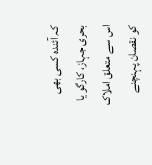کہ آئندہ کسی بھی بحری جہاز، کارگو یا اس سے متعلق املاک کو نقصان پہنچنے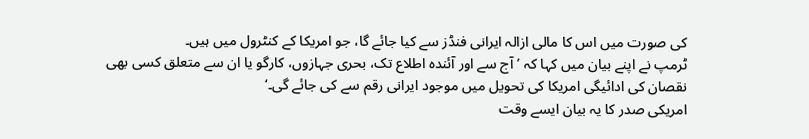کی صورت میں اس کا مالی ازالہ ایرانی فنڈز سے کیا جائے گا، جو امریکا کے کنٹرول میں ہیں۔
ٹرمپ نے اپنے بیان میں کہا کہ ’آج سے اور آئندہ اطلاع تک، بحری جہازوں، کارگو یا ان سے متعلق کسی بھی نقصان کی ادائیگی امریکا کی تحویل میں موجود ایرانی رقم سے کی جائے گی۔‘
امریکی صدر کا یہ بیان ایسے وقت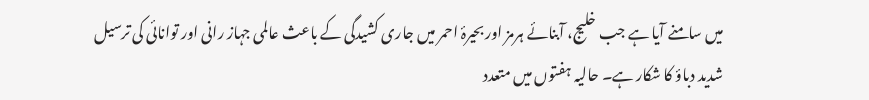میں سامنے آیا ہے جب خلیج، آبنائے ہرمز اور بحیرۂ احمر میں جاری کشیدگی کے باعث عالمی جہاز رانی اور توانائی کی ترسیل شدید دباؤ کا شکار ہے۔ حالیہ ہفتوں میں متعدد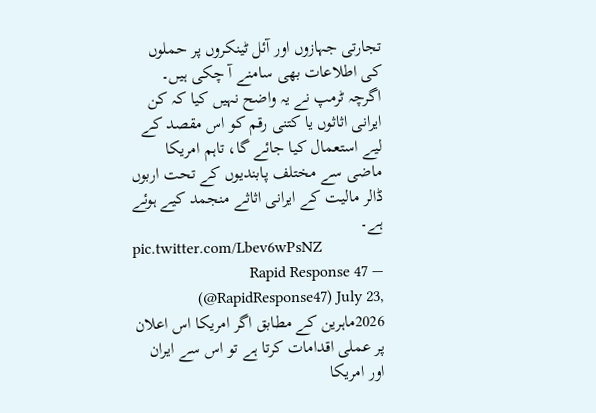تجارتی جہازوں اور آئل ٹینکروں پر حملوں کی اطلاعات بھی سامنے آ چکی ہیں۔
اگرچہ ٹرمپ نے یہ واضح نہیں کیا کہ کن ایرانی اثاثوں یا کتنی رقم کو اس مقصد کے لیے استعمال کیا جائے گا، تاہم امریکا ماضی سے مختلف پابندیوں کے تحت اربوں ڈالر مالیت کے ایرانی اثاثے منجمد کیے ہوئے ہے۔
pic.twitter.com/Lbev6wPsNZ
— Rapid Response 47 (@RapidResponse47) July 23, 2026ماہرین کے مطابق اگر امریکا اس اعلان پر عملی اقدامات کرتا ہے تو اس سے ایران اور امریکا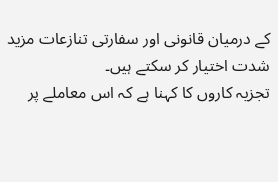کے درمیان قانونی اور سفارتی تنازعات مزید شدت اختیار کر سکتے ہیں۔
تجزیہ کاروں کا کہنا ہے کہ اس معاملے پر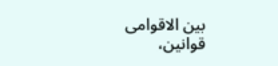بین الاقوامی قوانین،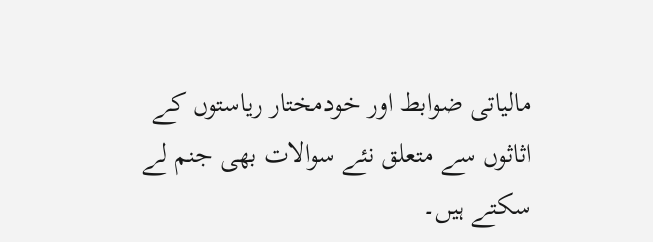مالیاتی ضوابط اور خودمختار ریاستوں کے اثاثوں سے متعلق نئے سوالات بھی جنم لے سکتے ہیں۔